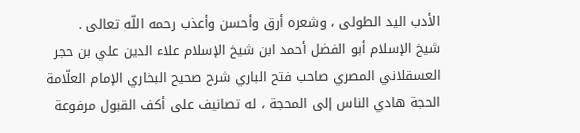الأدب اليد الطولى ، وشعره أرق وأحسن وأعذب رحمه اللّه تعالى .
شيخ الإسلام أبو الفضل أحمد ابن شيخ الإسلام علاء الدين علي بن حجر العسقلاني المصري صاحب فتح الباري شرح صحيح البخاري الإمام العلّامة الحجة هادي الناس إلى المحجة ، له تصانيف على أكف القبول مرفوعة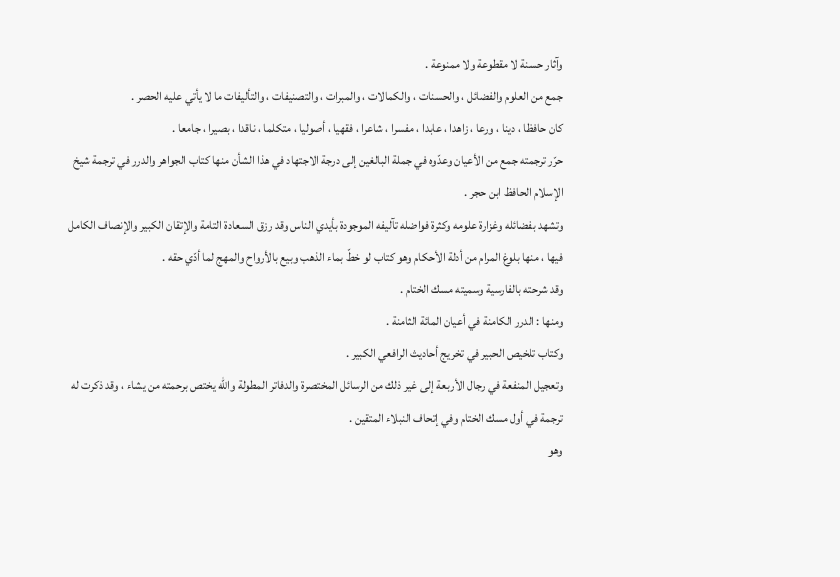وآثار حسنة لا مقطوعة ولا ممنوعة .
جمع من العلوم والفضائل ، والحسنات ، والكمالات ، والمبرات ، والتصنيفات ، والتأليفات ما لا يأتي عليه الحصر .
كان حافظا ، دينا ، ورعا ، زاهدا ، عابدا ، مفسرا ، شاعرا ، فقهيا ، أصوليا ، متكلما ، ناقدا ، بصيرا ، جامعا .
حرّر ترجمته جمع من الأعيان وعدّوه في جملة البالغين إلى درجة الاجتهاد في هذا الشأن منها كتاب الجواهر والدرر في ترجمة شيخ الإسلام الحافظ ابن حجر .
وتشهد بفضائله وغزارة علومه وكثرة فواضله تآليفه الموجودة بأيدي الناس وقد رزق السعادة التامة والإتقان الكبير والإنصاف الكامل فيها ، منها بلوغ المرام من أدلة الأحكام وهو كتاب لو خطّ بماء الذهب وبيع بالأرواح والمهج لما أدّي حقه .
وقد شرحته بالفارسية وسميته مسك الختام .
ومنها : الدرر الكامنة في أعيان المائة الثامنة .
وكتاب تلخيص الحبير في تخريج أحاديث الرافعي الكبير .
وتعجيل المنفعة في رجال الأربعة إلى غير ذلك من الرسائل المختصرة والدفاتر المطولة واللّه يختص برحمته من يشاء ، وقد ذكرت له ترجمة في أول مسك الختام وفي إتحاف النبلاء المتقين .
وهو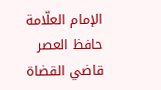الإمام العلّامة حافظ العصر قاضي القضاة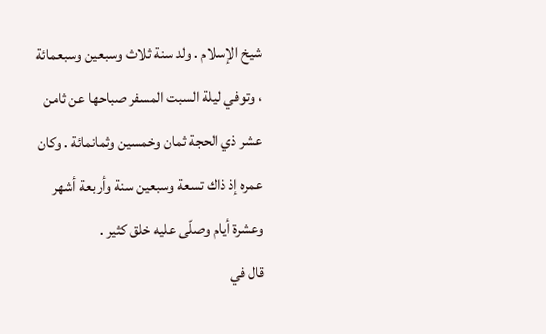شيخ الإسلام . ولد سنة ثلاث وسبعين وسبعمائة ، وتوفي ليلة السبت المسفر صباحها عن ثامن عشر ذي الحجة ثمان وخمسين وثمانمائة . وكان عمره إذ ذاك تسعة وسبعين سنة وأربعة أشهر وعشرة أيام وصلّى عليه خلق كثير .
قال في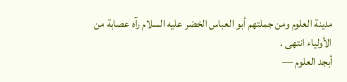مدينة العلوم ومن جملتهم أبو العباس الخضر عليه السلام رآه عصابة من الأولياء انتهى .
أبجد العلوم —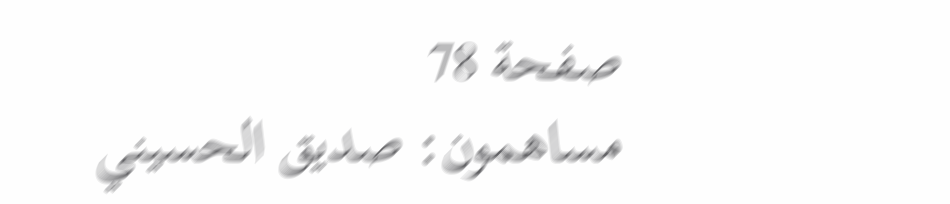صفحة 78
مساهمون: صديق الحسيني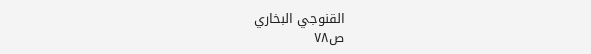القنوجي البخاري
ص٧٨